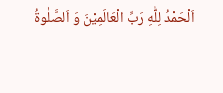اَلْحَمْدُ لِلّٰهِ رَبِّ الْعَالَمِیْنَ وَ اَلصَّلٰوۃُ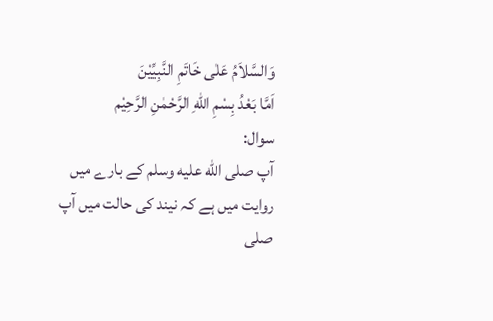وَالسَّلاَمُ عَلٰى خَاتَمِ النَّبِيِّيْنَ
اَمَّا بَعْدُ بِسْمِ اللهِ الرَّحْمٰنِ الرَّحِیْم
سوال:
آپ صلى الله عليه وسلم کے بارے میں روایت میں ہے کہ نیند کی حالت میں آپ صلى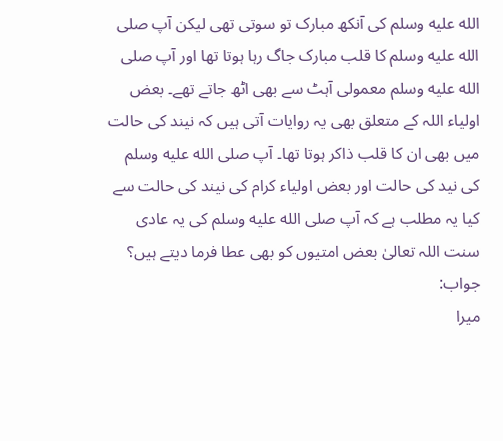الله عليه وسلم کی آنکھ مبارک تو سوتی تھی لیکن آپ صلى الله عليه وسلم کا قلب مبارک جاگ رہا ہوتا تھا اور آپ صلى الله عليه وسلم معمولی آہٹ سے بھی اٹھ جاتے تھے۔ بعض اولیاء اللہ کے متعلق بھی یہ روایات آتی ہیں کہ نیند کی حالت میں بھی ان کا قلب ذاکر ہوتا تھا۔ آپ صلى الله عليه وسلم کی نید کی حالت اور بعض اولیاء کرام کی نیند کی حالت سے کیا یہ مطلب ہے کہ آپ صلى الله عليه وسلم کی یہ عادی سنت اللہ تعالیٰ بعض امتیوں کو بھی عطا فرما دیتے ہیں؟
جواب:
میرا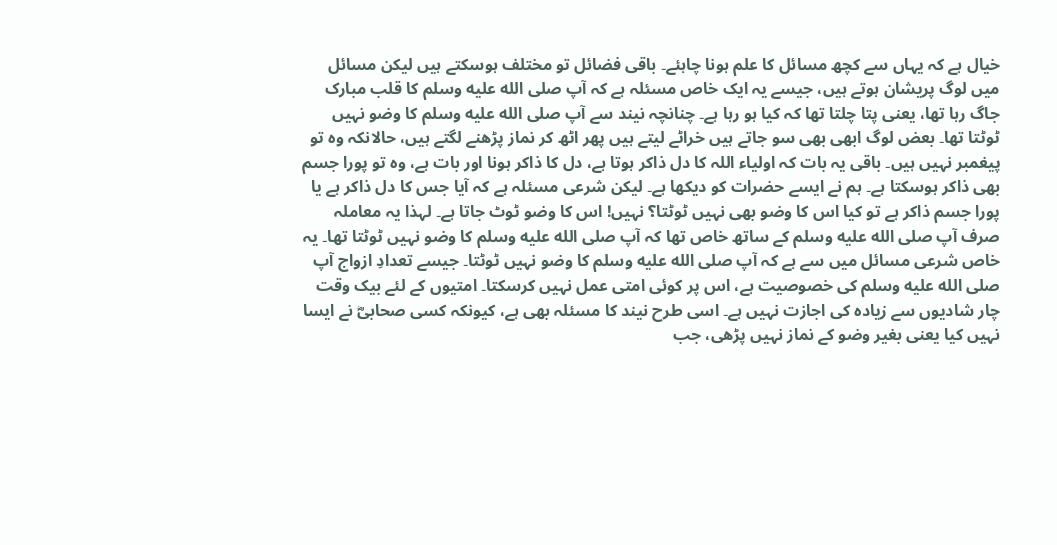خیال ہے کہ یہاں سے کچھ مسائل کا علم ہونا چاہئے۔ باقی فضائل تو مختلف ہوسکتے ہیں لیکن مسائل میں لوگ پریشان ہوتے ہیں، جیسے یہ ایک خاص مسئلہ ہے کہ آپ صلى الله عليه وسلم کا قلب مبارک جاگ رہا تھا، یعنی پتا چلتا تھا کہ کیا ہو رہا ہے۔ چنانچہ نیند سے آپ صلى الله عليه وسلم کا وضو نہیں ٹوٹتا تھا۔ بعض لوگ ابھی بھی سو جاتے ہیں خراٹے لیتے ہیں پھر اٹھ کر نماز پڑھنے لگتے ہیں، حالانکہ وہ تو پیغمبر نہیں ہیں۔ باقی یہ بات کہ اولیاء اللہ کا دل ذاکر ہوتا ہے، دل کا ذاکر ہونا اور بات ہے، وہ تو پورا جسم بھی ذاکر ہوسکتا ہے۔ ہم نے ایسے حضرات کو دیکھا ہے۔ لیکن شرعی مسئلہ ہے کہ آیا جس کا دل ذاکر ہے یا پورا جسم ذاکر ہے تو کیا اس کا وضو بھی نہیں ٹوٹتا؟ نہیں! اس کا وضو ٹوٹ جاتا ہے۔ لہذا یہ معاملہ صرف آپ صلى الله عليه وسلم کے ساتھ خاص تھا کہ آپ صلى الله عليه وسلم کا وضو نہیں ٹوٹتا تھا۔ یہ خاص شرعی مسائل میں سے ہے کہ آپ صلى الله عليه وسلم کا وضو نہیں ٹوٹتا۔ جیسے تعدادِ ازواج آپ صلى الله عليه وسلم کی خصوصیت ہے، اس پر کوئی امتی عمل نہیں کرسکتا۔ امتیوں کے لئے بیک وقت چار شادیوں سے زیادہ کی اجازت نہیں ہے۔ اسی طرح نیند کا مسئلہ بھی ہے، کیونکہ کسی صحابیؓ نے ایسا نہیں کیا یعنی بغیر وضو کے نماز نہیں پڑھی، جب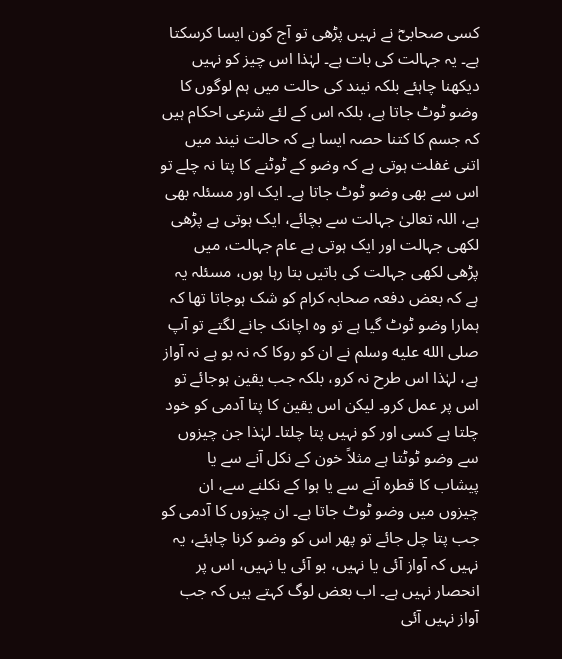کسی صحابیؓ نے نہیں پڑھی تو آج کون ایسا کرسکتا ہے۔ یہ جہالت کی بات ہے۔ لہٰذا اس چیز کو نہیں دیکھنا چاہئے بلکہ نیند کی حالت میں ہم لوگوں کا وضو ٹوٹ جاتا ہے، بلکہ اس کے لئے شرعی احکام ہیں کہ جسم کا کتنا حصہ ایسا ہے کہ حالت نیند میں اتنی غفلت ہوتی ہے کہ وضو کے ٹوٹنے کا پتا نہ چلے تو اس سے بھی وضو ٹوٹ جاتا ہے۔ ایک اور مسئلہ بھی ہے، اللہ تعالیٰ جہالت سے بچائے، ایک ہوتی ہے پڑھی لکھی جہالت اور ایک ہوتی ہے عام جہالت، میں پڑھی لکھی جہالت کی باتیں بتا رہا ہوں، مسئلہ یہ ہے کہ بعض دفعہ صحابہ کرام کو شک ہوجاتا تھا کہ ہمارا وضو ٹوٹ گیا ہے تو وہ اچانک جانے لگتے تو آپ صلى الله عليه وسلم نے ان کو روکا کہ نہ بو ہے نہ آواز ہے، لہٰذا اس طرح نہ کرو، بلکہ جب یقین ہوجائے تو اس پر عمل کرو۔ لیکن اس یقین کا پتا آدمی کو خود چلتا ہے کسی اور کو نہیں پتا چلتا۔ لہٰذا جن چیزوں سے وضو ٹوٹتا ہے مثلاً خون کے نکل آنے سے یا پیشاب کا قطرہ آنے سے یا ہوا کے نکلنے سے، ان چیزوں میں وضو ٹوٹ جاتا ہے۔ ان چیزوں کا آدمی کو جب پتا چل جائے تو پھر اس کو وضو کرنا چاہئے، یہ نہیں کہ آواز آئی یا نہیں، بو آئی یا نہیں، اس پر انحصار نہیں ہے۔ اب بعض لوگ کہتے ہیں کہ جب آواز نہیں آئی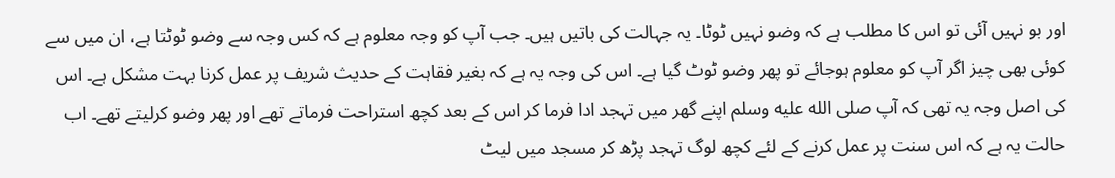اور بو نہیں آئی تو اس کا مطلب ہے کہ وضو نہیں ٹوٹا۔ یہ جہالت کی باتیں ہیں۔ جب آپ کو وجہ معلوم ہے کہ کس وجہ سے وضو ٹوٹتا ہے، ان میں سے کوئی بھی چیز اگر آپ کو معلوم ہوجائے تو پھر وضو ٹوٹ گیا ہے۔ اس کی وجہ یہ ہے کہ بغیر فقاہت کے حدیث شریف پر عمل کرنا بہت مشکل ہے۔ اس کی اصل وجہ یہ تھی کہ آپ صلى الله عليه وسلم اپنے گھر میں تہجد ادا فرما کر اس کے بعد کچھ استراحت فرماتے تھے اور پھر وضو کرلیتے تھے۔ اب حالت یہ ہے کہ اس سنت پر عمل کرنے کے لئے کچھ لوگ تہجد پڑھ کر مسجد میں لیٹ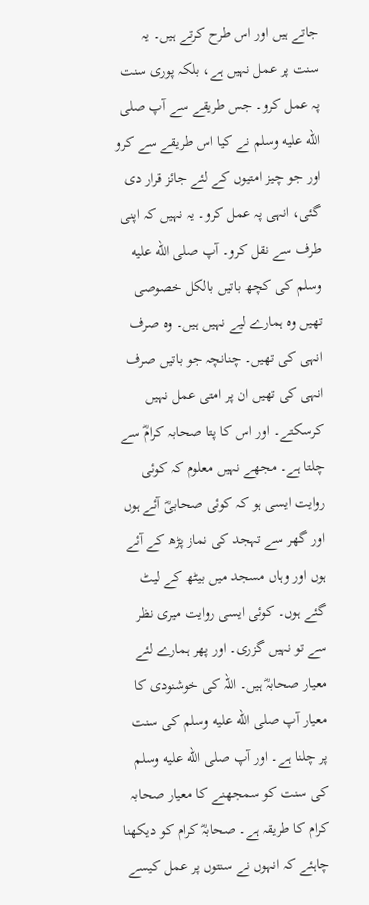جاتے ہیں اور اس طرح کرتے ہیں۔ یہ سنت پر عمل نہیں ہے، بلکہ پوری سنت پہ عمل کرو۔ جس طریقے سے آپ صلى الله عليه وسلم نے کیا اس طریقے سے کرو اور جو چیز امتیوں کے لئے جائز قرار دی گئی، انہی پہ عمل کرو۔ یہ نہیں کہ اپنی طرف سے نقل کرو۔ آپ صلى الله عليه وسلم کی کچھ باتیں بالکل خصوصی تھیں وہ ہمارے لیے نہیں ہیں۔ وہ صرف انہی کی تھیں۔ چنانچہ جو باتیں صرف انہی کی تھیں ان پر امتی عمل نہیں کرسکتے۔ اور اس کا پتا صحابہ کرامؓ سے چلتا ہے۔ مجھے نہیں معلوم کہ کوئی روایت ایسی ہو کہ کوئی صحابیؓ آئے ہوں اور گھر سے تہجد کی نماز پڑھ کے آئے ہوں اور وہاں مسجد میں بیٹھ کے لیٹ گئے ہوں۔ کوئی ایسی روایت میری نظر سے تو نہیں گزری۔ اور پھر ہمارے لئے معیار صحابہؓ ہیں۔ اللہ کی خوشنودی کا معیار آپ صلى الله عليه وسلم کی سنت پر چلنا ہے۔ اور آپ صلى الله عليه وسلم کی سنت کو سمجھنے کا معیار صحابہ کرام کا طریقہ ہے۔ صحابہؓ کرام کو دیکھنا چاہئے کہ انہوں نے سنتوں پر عمل کیسے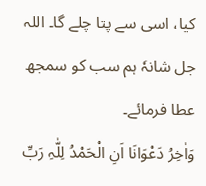کیا، اسی سے پتا چلے گا۔ اللہ جل شانہٗ ہم سب کو سمجھ عطا فرمائے۔
وَاٰخِرُ دَعْوَانَا اَنِ الْحَمْدُ لِلّٰہِ رَبِّ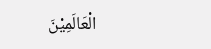الْعَالَمِیْنَ